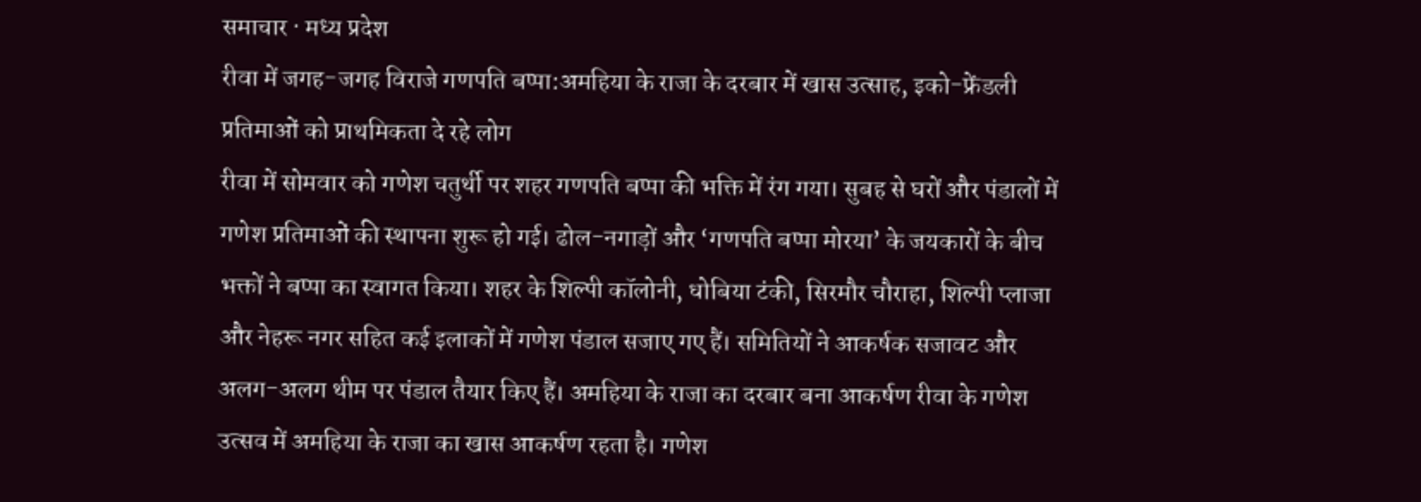समाचार · मध्य प्रदेश
रीवा में जगह-जगह विराजे गणपति बप्पा:अमहिया के राजा के दरबार में खास उत्साह, इको-फ्रेंडली प्रतिमाओं को प्राथमिकता दे रहे लोग
रीवा में सोमवार को गणेश चतुर्थी पर शहर गणपति बप्पा की भक्ति में रंग गया। सुबह से घरों और पंडालों में गणेश प्रतिमाओं की स्थापना शुरू हो गई। ढोल-नगाड़ों और ‘गणपति बप्पा मोरया’ के जयकारों के बीच भक्तों ने बप्पा का स्वागत किया। शहर के शिल्पी कॉलोनी, धोबिया टंकी, सिरमौर चौराहा, शिल्पी प्लाजा और नेहरू नगर सहित कई इलाकों में गणेश पंडाल सजाए गए हैं। समितियों ने आकर्षक सजावट और अलग-अलग थीम पर पंडाल तैयार किए हैं। अमहिया के राजा का दरबार बना आकर्षण रीवा के गणेश उत्सव में अमहिया के राजा का खास आकर्षण रहता है। गणेश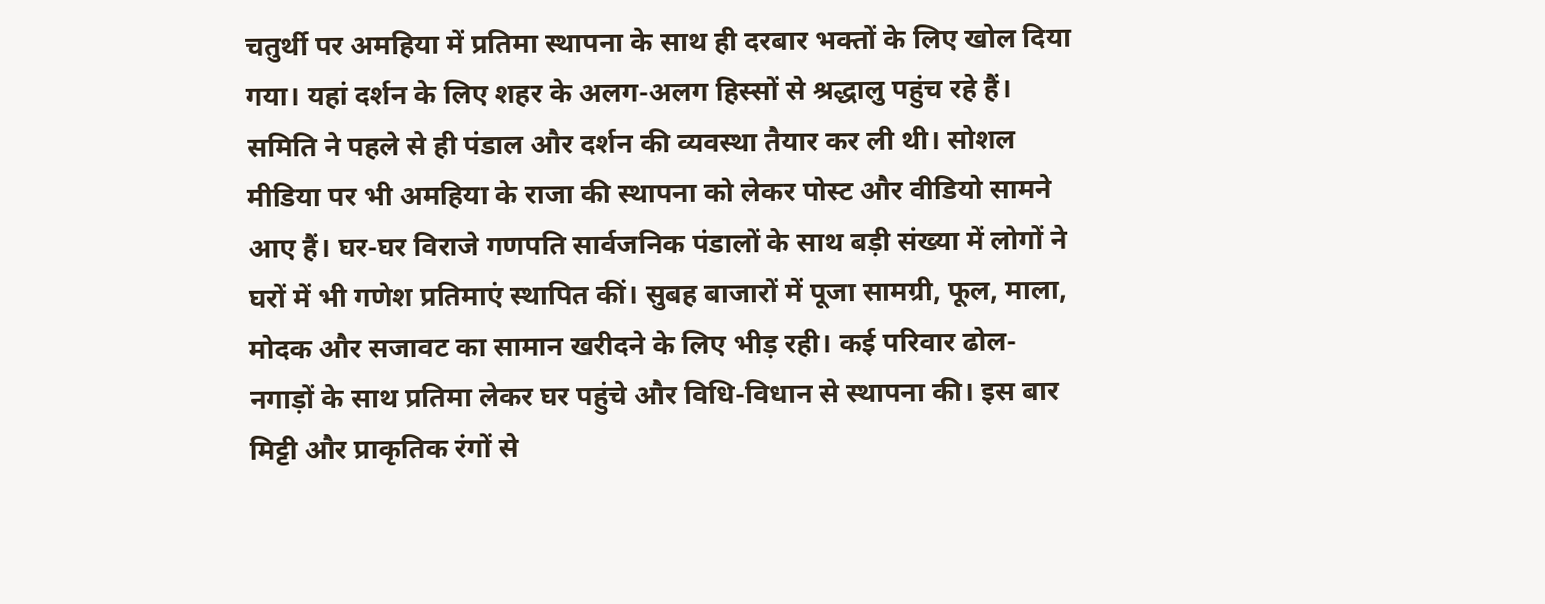चतुर्थी पर अमहिया में प्रतिमा स्थापना के साथ ही दरबार भक्तों के लिए खोल दिया गया। यहां दर्शन के लिए शहर के अलग-अलग हिस्सों से श्रद्धालु पहुंच रहे हैं। समिति ने पहले से ही पंडाल और दर्शन की व्यवस्था तैयार कर ली थी। सोशल मीडिया पर भी अमहिया के राजा की स्थापना को लेकर पोस्ट और वीडियो सामने आए हैं। घर-घर विराजे गणपति सार्वजनिक पंडालों के साथ बड़ी संख्या में लोगों ने घरों में भी गणेश प्रतिमाएं स्थापित कीं। सुबह बाजारों में पूजा सामग्री, फूल, माला, मोदक और सजावट का सामान खरीदने के लिए भीड़ रही। कई परिवार ढोल-नगाड़ों के साथ प्रतिमा लेकर घर पहुंचे और विधि-विधान से स्थापना की। इस बार मिट्टी और प्राकृतिक रंगों से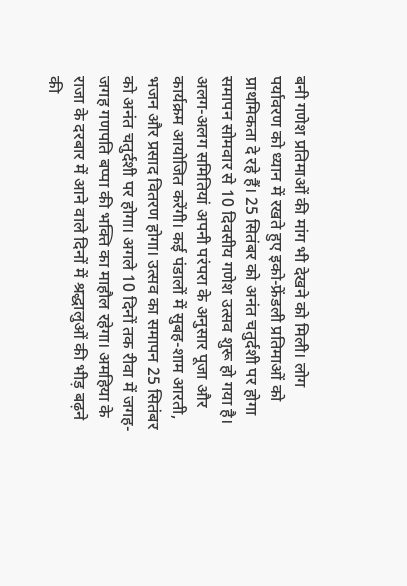बनी गणेश प्रतिमाओं की मांग भी देखने को मिली। लोग पर्यावरण को ध्यान में रखते हुए इको-फ्रेंडली प्रतिमाओं को प्राथमिकता दे रहे हैं। 25 सितंबर को अनंत चतुर्दशी पर होगा समापन सोमवार से 10 दिवसीय गणेश उत्सव शुरू हो गया है। अलग-अलग समितियां अपनी परंपरा के अनुसार पूजा और कार्यक्रम आयोजित करेंगी। कई पंडालों में सुबह-शाम आरती, भजन और प्रसाद वितरण होगा। उत्सव का समापन 25 सितंबर को अनंत चतुर्दशी पर होगा। अगले 10 दिनों तक रीवा में जगह-जगह गणपति बप्पा की भक्ति का माहौल रहेगा। अमहिया के राजा के दरबार में आने वाले दिनों में श्रद्धालुओं की भीड़ बढ़ने की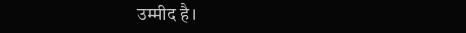उम्मीद है।